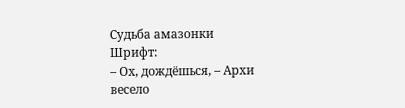Судьба амазонки
Шрифт:
– Ох, дождёшься, – Архи весело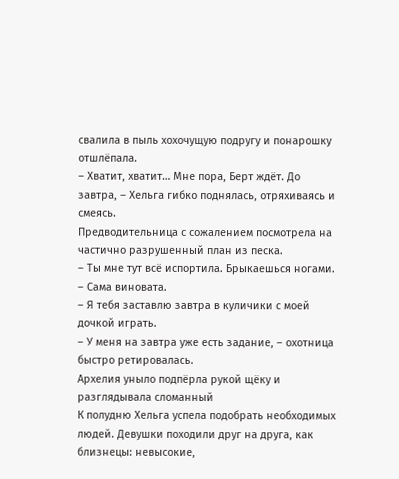свалила в пыль хохочущую подругу и понарошку отшлёпала.
– Хватит, хватит… Мне пора, Берт ждёт. До завтра, – Хельга гибко поднялась, отряхиваясь и смеясь.
Предводительница с сожалением посмотрела на частично разрушенный план из песка.
– Ты мне тут всё испортила. Брыкаешься ногами.
– Сама виновата.
– Я тебя заставлю завтра в куличики с моей дочкой играть.
– У меня на завтра уже есть задание, – охотница быстро ретировалась.
Архелия уныло подпёрла рукой щёку и разглядывала сломанный
К полудню Хельга успела подобрать необходимых людей. Девушки походили друг на друга, как близнецы: невысокие,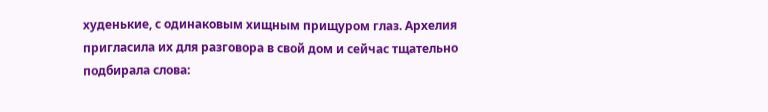худенькие, с одинаковым хищным прищуром глаз. Архелия пригласила их для разговора в свой дом и сейчас тщательно подбирала слова: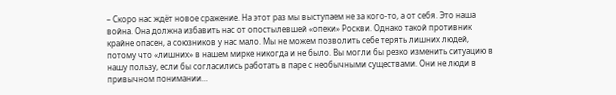– Скоро нас ждёт новое сражение. На этот раз мы выступаем не за кого-то, а от себя. Это наша война. Она должна избавить нас от опостылевшей «опеки» Роскви. Однако такой противник крайне опасен, а союзников у нас мало. Мы не можем позволить себе терять лишних людей, потому что «лишних» в нашем мирке никогда и не было. Вы могли бы резко изменить ситуацию в нашу пользу, если бы согласились работать в паре с необычными существами. Они не люди в привычном понимании…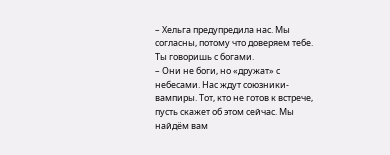– Хельга предупредила нас. Мы согласны, потому что доверяем тебе. Ты говоришь с богами.
– Они не боги, но «дружат» с небесами. Нас ждут союзники-вампиры. Тот, кто не готов к встрече, пусть скажет об этом сейчас. Мы найдём вам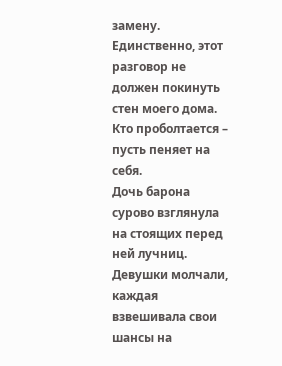замену. Единственно, этот разговор не должен покинуть стен моего дома. Кто проболтается – пусть пеняет на себя.
Дочь барона сурово взглянула на стоящих перед ней лучниц. Девушки молчали, каждая взвешивала свои шансы на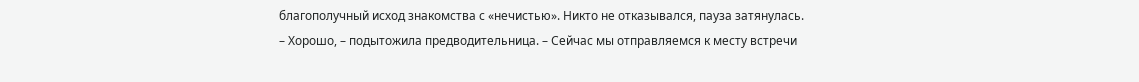благополучный исход знакомства с «нечистью». Никто не отказывался, пауза затянулась.
– Хорошо, – подытожила предводительница. – Сейчас мы отправляемся к месту встречи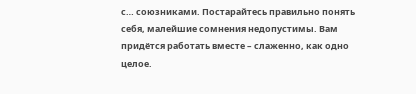с… союзниками. Постарайтесь правильно понять себя, малейшие сомнения недопустимы. Вам придётся работать вместе – слаженно, как одно целое.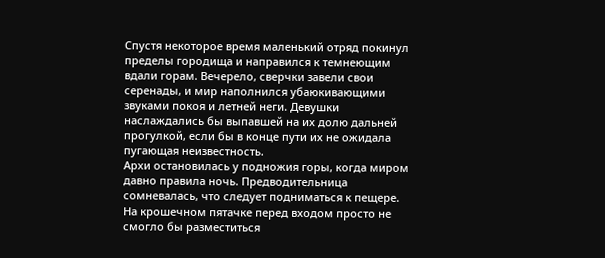Спустя некоторое время маленький отряд покинул пределы городища и направился к темнеющим вдали горам. Вечерело, сверчки завели свои серенады, и мир наполнился убаюкивающими звуками покоя и летней неги. Девушки наслаждались бы выпавшей на их долю дальней прогулкой, если бы в конце пути их не ожидала пугающая неизвестность.
Архи остановилась у подножия горы, когда миром давно правила ночь. Предводительница сомневалась, что следует подниматься к пещере. На крошечном пятачке перед входом просто не смогло бы разместиться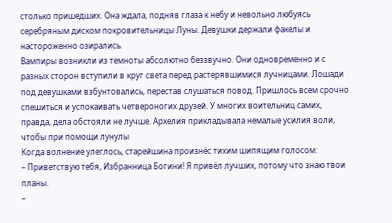столько пришедших. Она ждала, подняв глаза к небу и невольно любуясь серебряным диском покровительницы Луны. Девушки держали факелы и настороженно озирались.
Вампиры возникли из темноты абсолютно беззвучно. Они одновременно и с разных сторон вступили в круг света перед растерявшимися лучницами. Лошади под девушками взбунтовались, перестав слушаться повод. Пришлось всем срочно спешиться и успокаивать четвероногих друзей. У многих воительниц самих, правда, дела обстояли не лучше. Архелия прикладывала немалые усилия воли, чтобы при помощи лунулы
Когда волнение улеглось, старейшина произнёс тихим шипящим голосом:
– Приветствую тебя, Избранница Богини! Я привёл лучших, потому что знаю твои планы.
–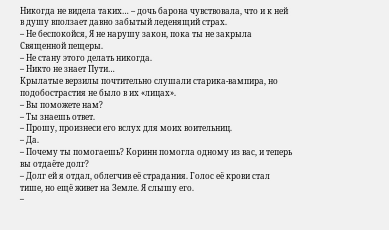Никогда не видела таких… – дочь барона чувствовала, что и к ней в душу вползает давно забытый леденящий страх.
– Не беспокойся, Я не нарушу закон, пока ты не закрыла Священной пещеры.
– Не стану этого делать никогда.
– Никто не знает Пути…
Крылатые верзилы почтительно слушали старика-вампира, но подобострастия не было в их «лицах».
– Вы поможете нам?
– Ты знаешь ответ.
– Прошу, произнеси его вслух для моих воительниц.
– Да.
– Почему ты помогаешь? Коринн помогла одному из вас, и теперь вы отдаёте долг?
– Долг ей я отдал, облегчив её страдания. Голос её крови стал тише, но ещё живет на Земле. Я слышу его.
–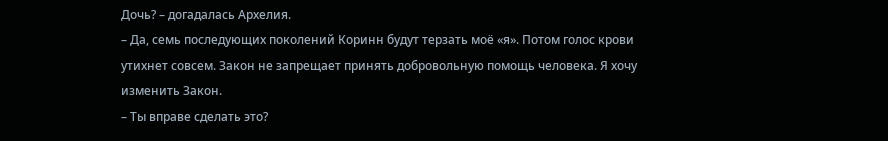Дочь? – догадалась Архелия.
– Да, семь последующих поколений Коринн будут терзать моё «я». Потом голос крови утихнет совсем. Закон не запрещает принять добровольную помощь человека. Я хочу изменить Закон.
– Ты вправе сделать это?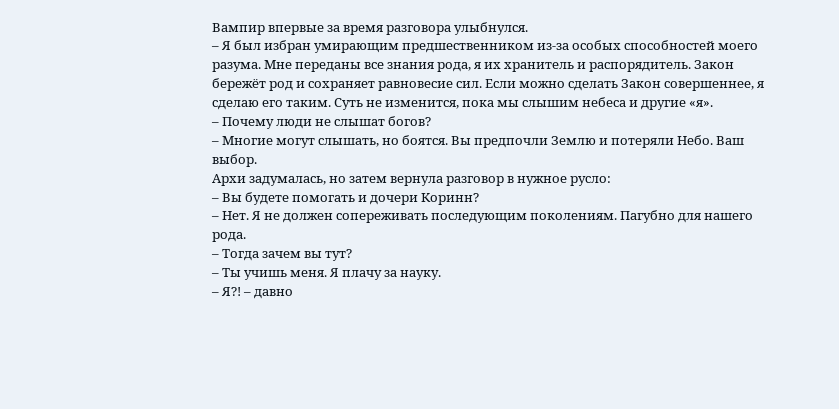Вампир впервые за время разговора улыбнулся.
– Я был избран умирающим предшественником из-за особых способностей моего разума. Мне переданы все знания рода, я их хранитель и распорядитель. Закон бережёт род и сохраняет равновесие сил. Если можно сделать Закон совершеннее, я сделаю его таким. Суть не изменится, пока мы слышим небеса и другие «я».
– Почему люди не слышат богов?
– Многие могут слышать, но боятся. Вы предпочли Землю и потеряли Небо. Ваш выбор.
Архи задумалась, но затем вернула разговор в нужное русло:
– Вы будете помогать и дочери Коринн?
– Нет. Я не должен сопереживать последующим поколениям. Пагубно для нашего рода.
– Тогда зачем вы тут?
– Ты учишь меня. Я плачу за науку.
– Я?! – давно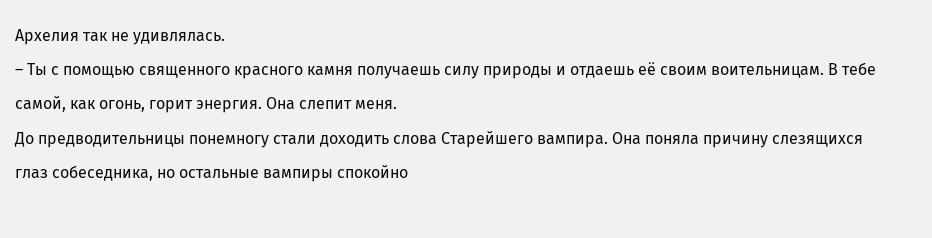Архелия так не удивлялась.
– Ты с помощью священного красного камня получаешь силу природы и отдаешь её своим воительницам. В тебе самой, как огонь, горит энергия. Она слепит меня.
До предводительницы понемногу стали доходить слова Старейшего вампира. Она поняла причину слезящихся глаз собеседника, но остальные вампиры спокойно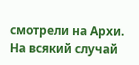смотрели на Архи. На всякий случай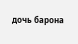дочь барона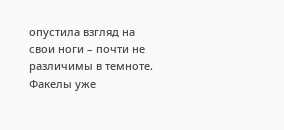опустила взгляд на свои ноги – почти не различимы в темноте. Факелы уже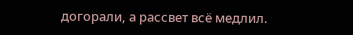догорали, а рассвет всё медлил.